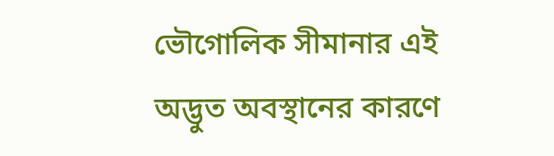ভৌগোলিক সীমানার এই অদ্ভুত অবস্থানের কারণে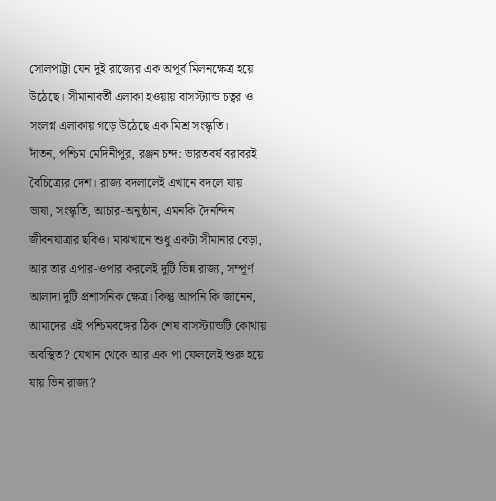সোলপাট্টা যেন দুই রাজ্যের এক অপূর্ব মিলনক্ষেত্র হয়ে উঠেছে। সীমানাবর্তী এলাকা হওয়ায় বাসস্ট্যান্ড চত্বর ও সংলগ্ন এলাকায় গড়ে উঠেছে এক মিশ্র সংস্কৃতি।
দাঁতন, পশ্চিম মেদিনীপুর, রঞ্জন চন্দ: ভারতবর্ষ বরাবরই বৈচিত্র্যের দেশ। রাজ্য বদলালেই এখানে বদলে যায় ভাষা, সংস্কৃতি, আচার-অনুষ্ঠান, এমনকি দৈনন্দিন জীবনযাত্রার ছবিও। মাঝখানে শুধু একটা সীমানার বেড়া, আর তার এপার-ওপার করলেই দুটি ভিন্ন রাজ্য, সম্পূর্ণ আলাদা দুটি প্রশাসনিক ক্ষেত্র। কিন্তু আপনি কি জানেন, আমাদের এই পশ্চিমবঙ্গের ঠিক শেষ বাসস্ট্যান্ডটি কোথায় অবস্থিত? যেখান থেকে আর এক পা ফেললেই শুরু হয়ে যায় ভিন রাজ্য?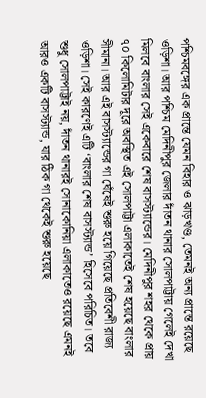পশ্চিমবঙ্গের এক প্রান্তে যেমন বিহার ও ঝাড়খণ্ড, তেমনই অন্য প্রান্তে রয়েছে ওড়িশা। আর পশ্চিম মেদিনীপুর জেলার দাঁতন থানার সোলপাট্টায় গেলেই দেখা মিলবে বাংলার সেই একেবারে শেষ বাসস্ট্যান্ডের। মেদিনীপুর শহর থেকে প্রায় ৭০ কিলোমিটার দূরে অবস্থিত এই সোলপাট্টা এলাকাতেই শেষ হয়েছে বাংলার সীমানা। আর এই বাসস্ট্যান্ডের গা ঘেঁষেই শুরু হয়ে গিয়েছে প্রতিবেশী রাজ্য ওড়িশা। সেই কারণেই এটি ‘বাংলার শেষ বাসস্ট্যান্ড’ হিসেবে পরিচিত। তবে শুধু সোলপাট্টাই নয়, দাঁতন থানারই সোনাকোনিয়া এলাকাতেও রয়েছে এমনই আরও একটি বাসস্ট্যান্ড, যার ঠিক গা থেকেই শুরু হয়েছে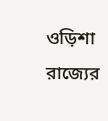ওড়িশা রাজ্যের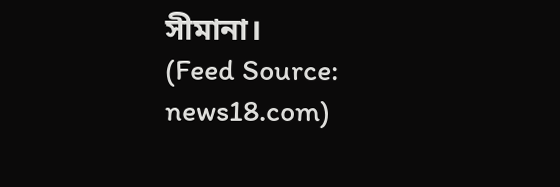সীমানা।
(Feed Source: news18.com)